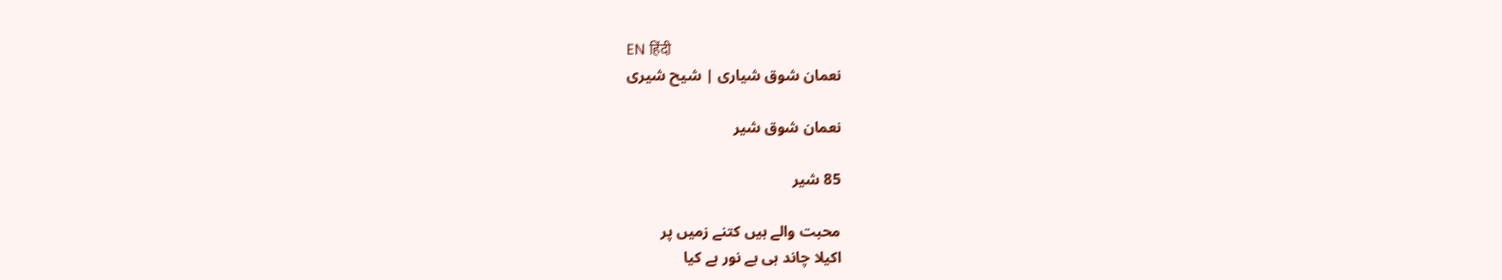EN हिंदी
نعمان شوق شیاری | شیح شیری

نعمان شوق شیر

85 شیر

محبت والے ہیں کتنے زمیں پر
اکیلا چاند ہی بے نور ہے کیا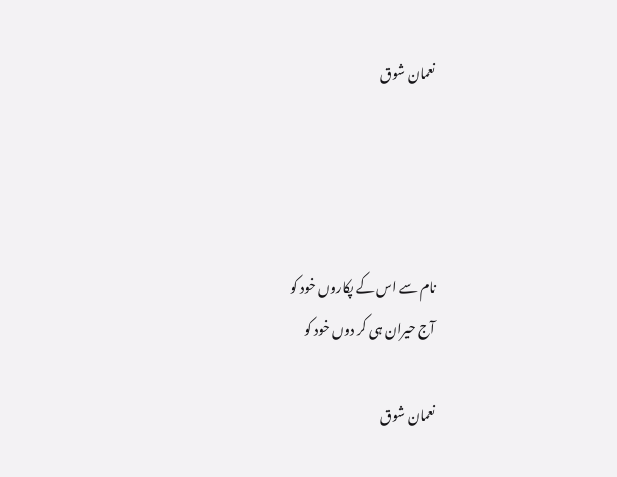نعمان شوق




نام سے اس کے پکاروں خود کو
آج حیران ہی کر دوں خود کو

نعمان شوق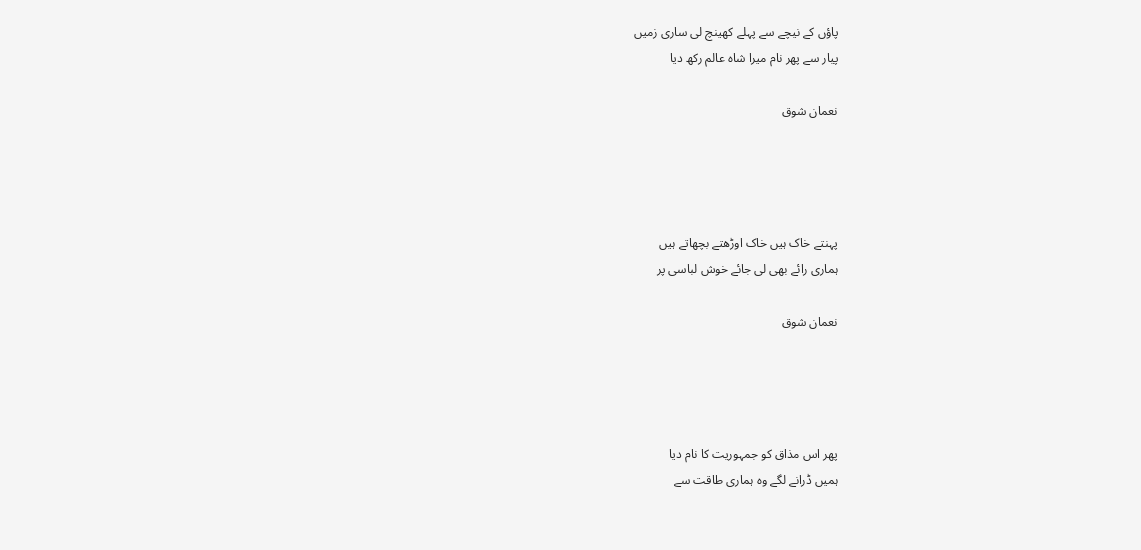پاؤں کے نیچے سے پہلے کھینچ لی ساری زمیں
پیار سے پھر نام میرا شاہ عالم رکھ دیا

نعمان شوق




پہنتے خاک ہیں خاک اوڑھتے بچھاتے ہیں
ہماری رائے بھی لی جائے خوش لباسی پر

نعمان شوق




پھر اس مذاق کو جمہوریت کا نام دیا
ہمیں ڈرانے لگے وہ ہماری طاقت سے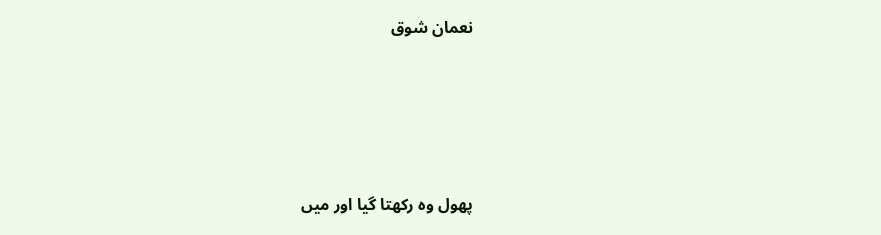نعمان شوق




پھول وہ رکھتا گیا اور میں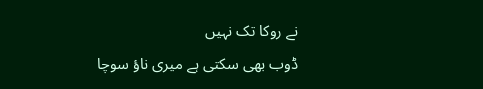نے روکا تک نہیں
ڈوب بھی سکتی ہے میری ناؤ سوچا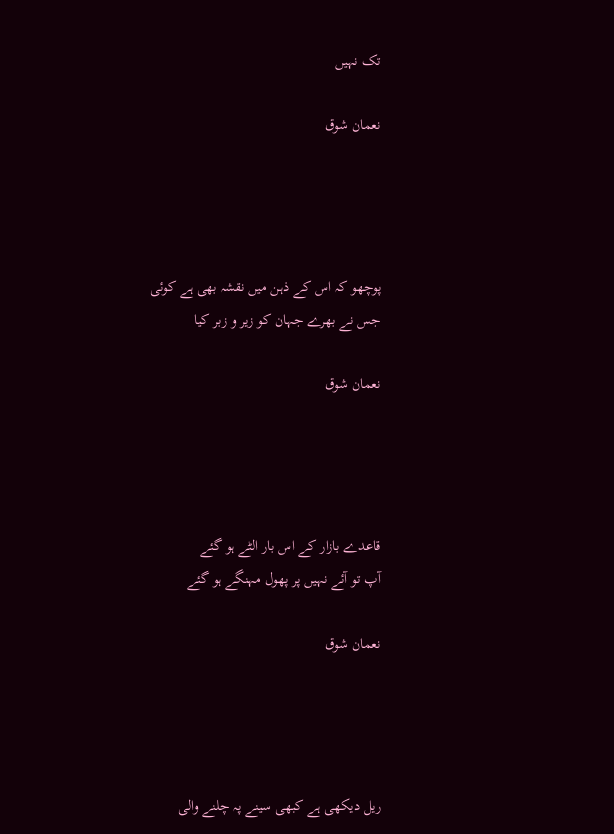تک نہیں

نعمان شوق




پوچھو کہ اس کے ذہن میں نقشہ بھی ہے کوئی
جس نے بھرے جہان کو زیر و زبر کیا

نعمان شوق




قاعدے بازار کے اس بار الٹے ہو گئے
آپ تو آئے نہیں پر پھول مہنگے ہو گئے

نعمان شوق




ریل دیکھی ہے کبھی سینے پہ چلنے والی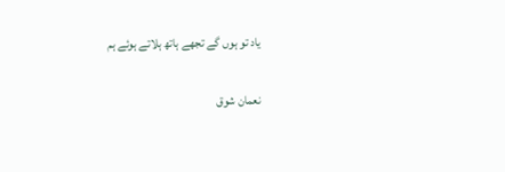یاد تو ہوں گے تجھے ہاتھ ہلاتے ہوئے ہم

نعمان شوق